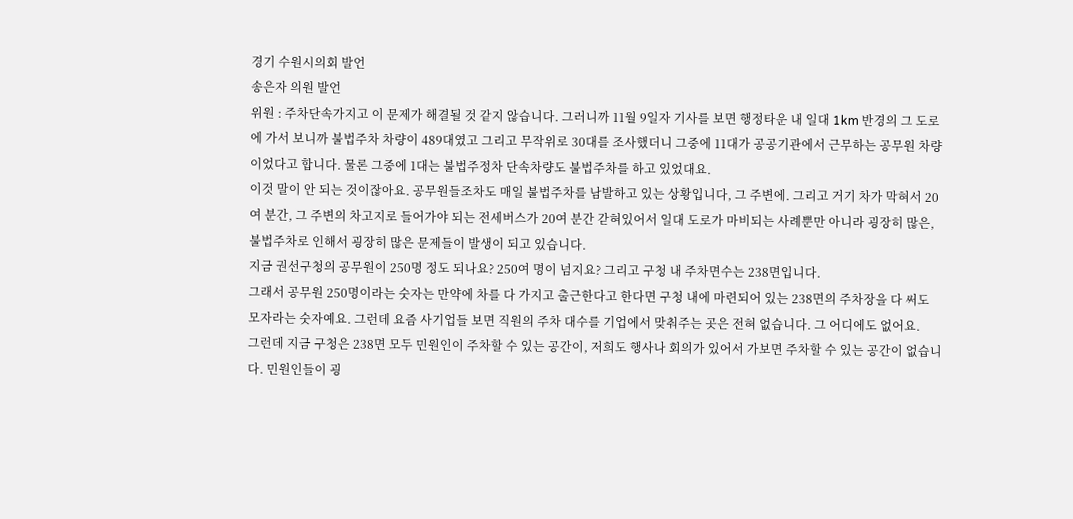경기 수원시의회 발언
송은자 의원 발언
위원 : 주차단속가지고 이 문제가 해결될 것 같지 않습니다. 그러니까 11월 9일자 기사를 보면 행정타운 내 일대 1km 반경의 그 도로에 가서 보니까 불법주차 차량이 489대였고 그리고 무작위로 30대를 조사했더니 그중에 11대가 공공기관에서 근무하는 공무원 차량이었다고 합니다. 물론 그중에 1대는 불법주정차 단속차량도 불법주차를 하고 있었대요.
이것 말이 안 되는 것이잖아요. 공무원들조차도 매일 불법주차를 남발하고 있는 상황입니다, 그 주변에. 그리고 거기 차가 막혀서 20여 분간, 그 주변의 차고지로 들어가야 되는 전세버스가 20여 분간 갇혀있어서 일대 도로가 마비되는 사례뿐만 아니라 굉장히 많은, 불법주차로 인해서 굉장히 많은 문제들이 발생이 되고 있습니다.
지금 권선구청의 공무원이 250명 정도 되나요? 250여 명이 넘지요? 그리고 구청 내 주차면수는 238면입니다.
그래서 공무원 250명이라는 숫자는 만약에 차를 다 가지고 출근한다고 한다면 구청 내에 마련되어 있는 238면의 주차장을 다 써도 모자라는 숫자예요. 그런데 요즘 사기업들 보면 직원의 주차 대수를 기업에서 맞춰주는 곳은 전혀 없습니다. 그 어디에도 없어요.
그런데 지금 구청은 238면 모두 민원인이 주차할 수 있는 공간이, 저희도 행사나 회의가 있어서 가보면 주차할 수 있는 공간이 없습니다. 민원인들이 굉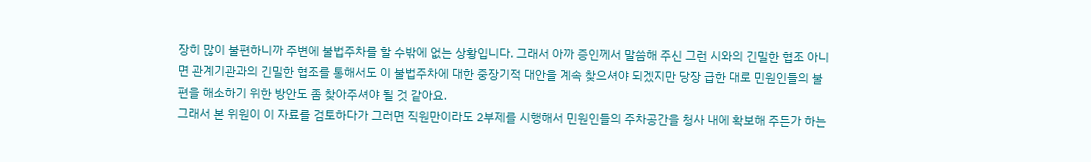장히 많이 불편하니까 주변에 불법주차를 할 수밖에 없는 상황입니다. 그래서 아까 증인께서 말씀해 주신 그런 시와의 긴밀한 협조 아니면 관계기관과의 긴밀한 협조를 통해서도 이 불법주차에 대한 중장기적 대안을 계속 찾으셔야 되겠지만 당장 급한 대로 민원인들의 불편을 해소하기 위한 방안도 좀 찾아주셔야 될 것 같아요.
그래서 본 위원이 이 자료를 검토하다가 그러면 직원만이라도 2부제를 시행해서 민원인들의 주차공간을 청사 내에 확보해 주든가 하는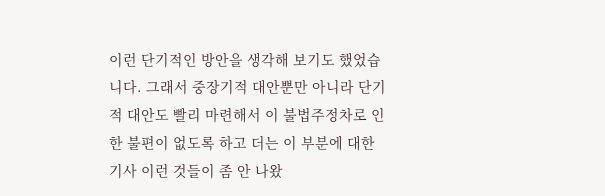이런 단기적인 방안을 생각해 보기도 했었습니다. 그래서 중장기적 대안뿐만 아니라 단기적 대안도 빨리 마련해서 이 불법주정차로 인한 불편이 없도록 하고 더는 이 부분에 대한 기사 이런 것들이 좀 안 나왔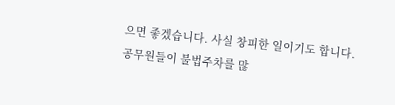으면 좋겠습니다. 사실 창피한 일이기도 합니다.
공무원들이 불법주차를 많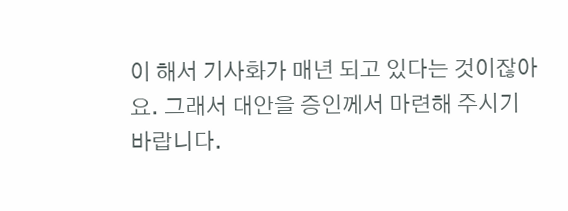이 해서 기사화가 매년 되고 있다는 것이잖아요. 그래서 대안을 증인께서 마련해 주시기 바랍니다.